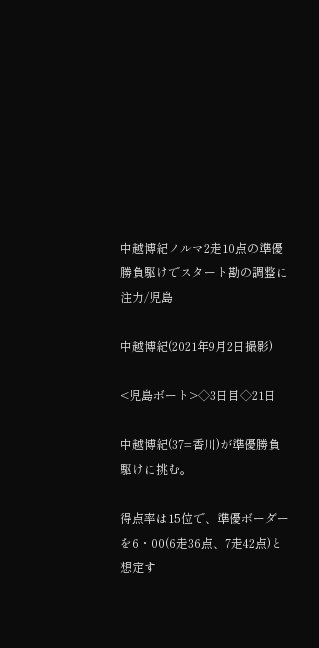中越博紀ノルマ2走10点の準優勝負駆けでスタート勘の調整に注力/児島

中越博紀(2021年9月2日撮影)

<児島ボート>◇3日目◇21日

中越博紀(37=香川)が準優勝負駆けに挑む。

得点率は15位で、準優ボーダーを6・00(6走36点、7走42点)と想定す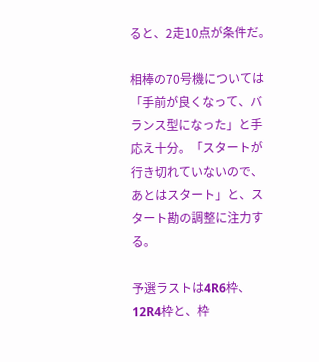ると、2走10点が条件だ。

相棒の70号機については「手前が良くなって、バランス型になった」と手応え十分。「スタートが行き切れていないので、あとはスタート」と、スタート勘の調整に注力する。

予選ラストは4R6枠、12R4枠と、枠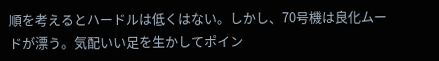順を考えるとハードルは低くはない。しかし、70号機は良化ムードが漂う。気配いい足を生かしてポイン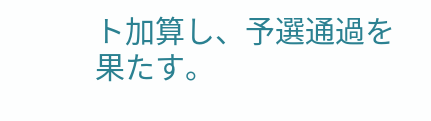ト加算し、予選通過を果たす。